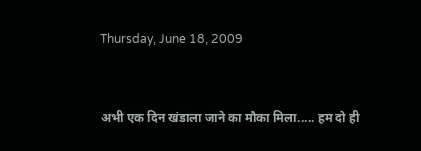Thursday, June 18, 2009


अभी एक दिन खंडाला जाने का मौका मिला..... हम दो ही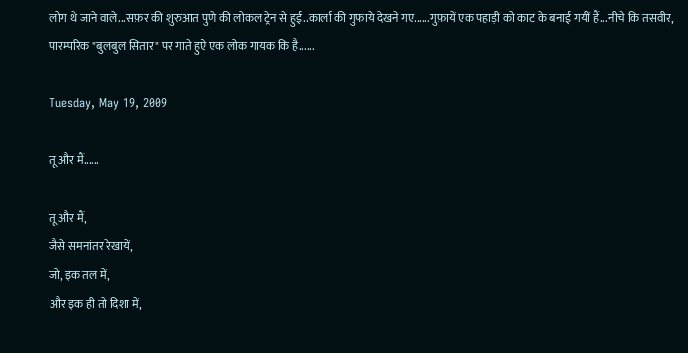लोग थे जाने वाले...सफ़र की शुरुआत पुणे की लोकल ट्रेन से हुई..कार्ला की गुफाये देखने गए......गुफ़ायें एक पहाड़ी को काट के बनाई गयीं हैं...नीचे कि तसवीर, पारम्परिक "बुलबुल सितार" पर गाते हुऐ एक लोक गायक कि है......

Tuesday, May 19, 2009

तू और मैं......

तू और मैं,
जैसे समनांतर रेखायें,
जो, इक तल में,
और इक ही तो दिशा में,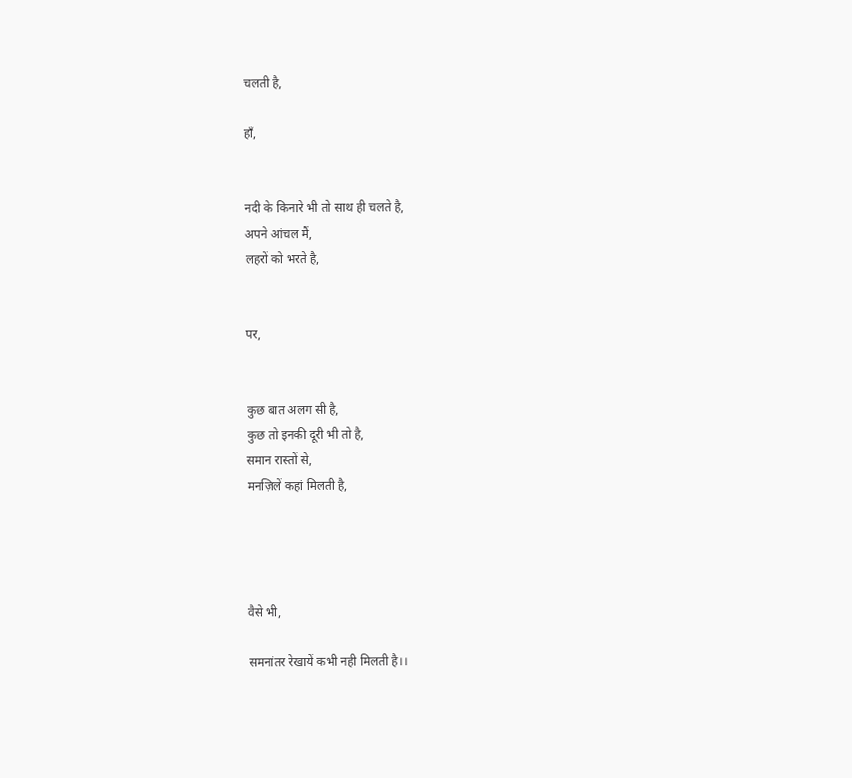चलती है,

हाँ,


नदी के किनारे भी तो साथ ही चलते है,
अपने आंचल मैं,
लहरों को भरते है,


पर,


कुछ बात अलग सी है,
कुछ तो इनकी दूरी भी तो है,
समान रास्तों से,
मनज़िलें कहां मिलती है,




वैसे भी,

समनांतर रेखायें कभी नही मिलती है।।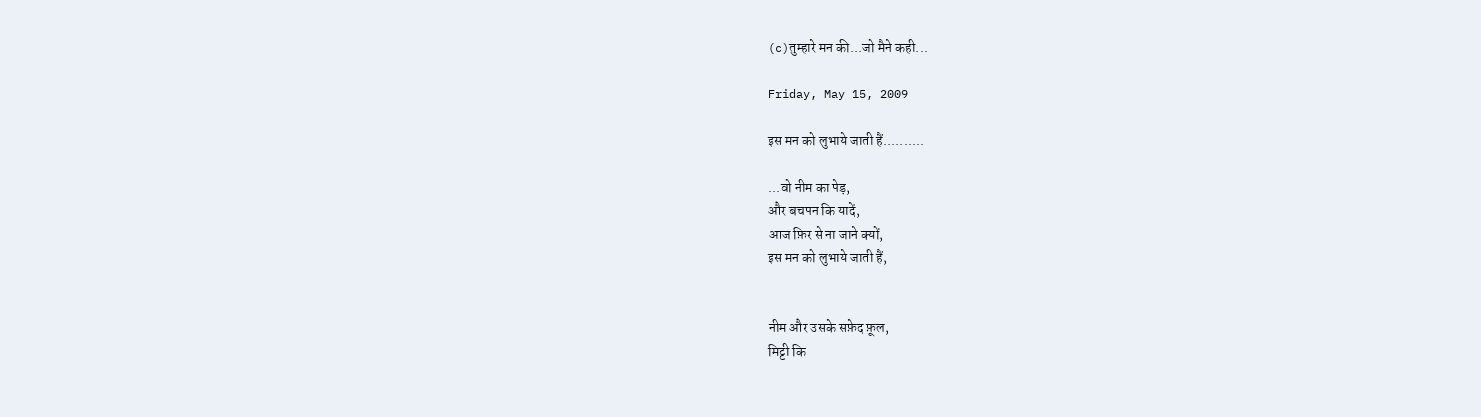(c)तुम्हारे मन की...जो मैने कही...

Friday, May 15, 2009

इस मन को लुभाये जाती हैं..........

...वो नीम का पेड़,
और बचपन कि यादें,
आज फ़िर से ना जाने क्यों,
इस मन को लुभाये जाती हैं,


नीम और उसके सफ़ेद फ़ूल,
मिट्टी कि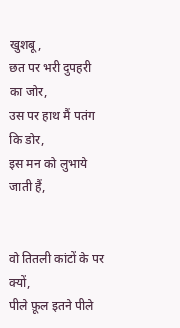खुशबू,
छत पर भरी दुपहरी का जोर,
उस पर हाथ मैं पतंग कि डोर,
इस मन को लुभाये जाती हैं,


वो तितली कांटों के पर क्यों,
पीले फ़ूल इतने पीले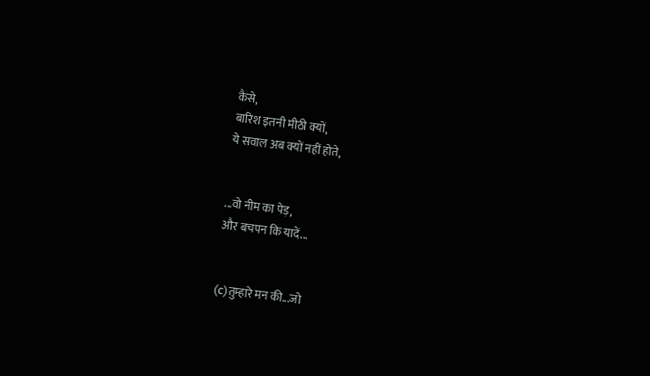कैसे,
बारिश इतनी मीठी क्यों,
ये सवाल अब क्यों नहीं होते,


...वो नीम का पेड़,
और बचपन कि यादें...


(c)तुम्हारे मन की...जो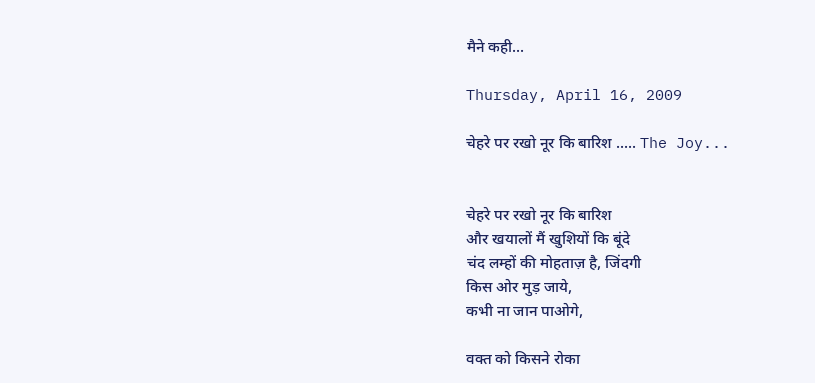मैने कही...

Thursday, April 16, 2009

चेहरे पर रखो नूर कि बारिश ..... The Joy...


चेहरे पर रखो नूर कि बारिश
और खयालों मैं खुशियों कि बूंदे
चंद लम्हों की मोहताज़ है, जिंदगी
किस ओर मुड़ जाये,
कभी ना जान पाओगे,

वक्त को किसने रोका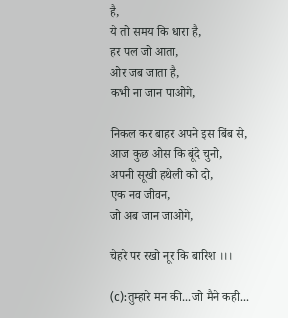है,
ये तो समय कि धारा है,
हर पल जो आता,
ओर जब जाता है,
कभी ना जान पाओगे,

निकल कर बाहर अपने इस बिंब से,
आज कुछ ओस कि बूंदे चुनो,
अपनी सूखी हथेली को दो,
एक नव जीवन,
जो अब जान जाओगे,

चेहरे पर रखो नूर कि बारिश ।।।

(c):तुम्हारे मन की...जो मैने कही...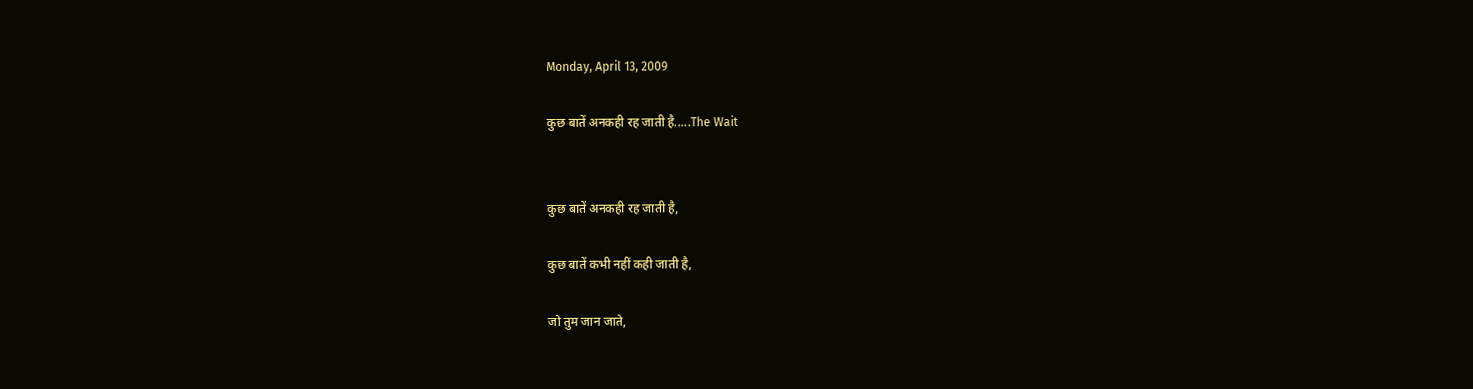Monday, April 13, 2009

कुछ बातें अनकही रह जाती है.....The Wait


कुछ बातें अनकही रह जाती है,

कुछ बातें कभी नहीं कही जाती है,

जो तुम जान जाते,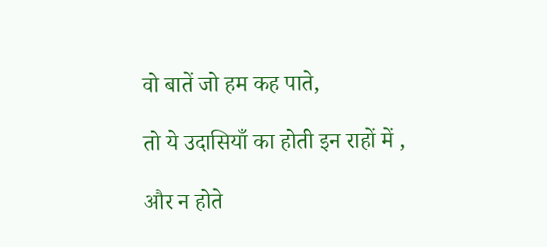वो बातें जो हम कह पाते,

तो ये उदासियाँ का होती इन राहों में ,

और न होते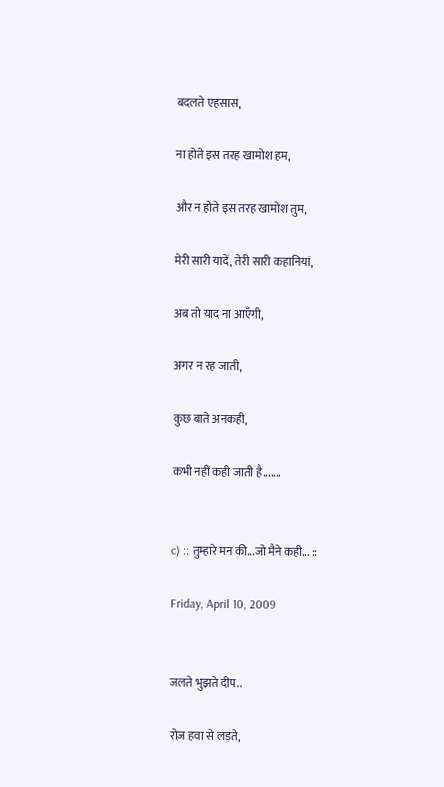बदलते एहसास,

ना होते इस तरह खामोश हम,

और न होते इस तरह खामोश तुम,

मेरी सारी यादें, तेरी सारी कहानियां,

अब तो याद ना आएँगी,

अगर न रह जाती,

कुछ बाते अनकही,

कभी नहीं कही जाती है.......


c) :: तुम्हारे मन की...जो मैने कही... ::

Friday, April 10, 2009


जलते भुझते दीप..

रोज़ हवा से लड़ते,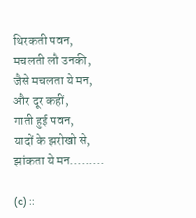थिरकती पवन,
मचलती लौ उनकी,
जैसे मचलता ये मन,
और दूर कहीं,
गाती हुई पवन,
यादों के झरोखो से,
झांकता ये मन.........

(c) ::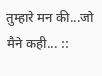तुम्हारे मन की...जो मैने कही... ::